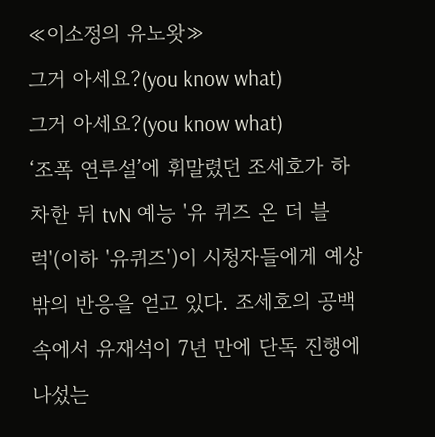≪이소정의 유노왓≫
그거 아세요?(you know what)
그거 아세요?(you know what)
‘조폭 연루설’에 휘말렸던 조세호가 하차한 뒤 tvN 예능 '유 퀴즈 온 더 블럭'(이하 '유퀴즈')이 시청자들에게 예상 밖의 반응을 얻고 있다. 조세호의 공백 속에서 유재석이 7년 만에 단독 진행에 나섰는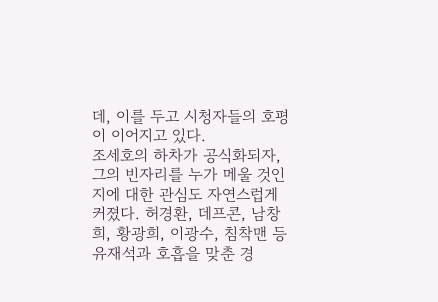데, 이를 두고 시청자들의 호평이 이어지고 있다.
조세호의 하차가 공식화되자, 그의 빈자리를 누가 메울 것인지에 대한 관심도 자연스럽게 커졌다. 허경환, 데프콘, 남창희, 황광희, 이광수, 침착맨 등 유재석과 호흡을 맞춘 경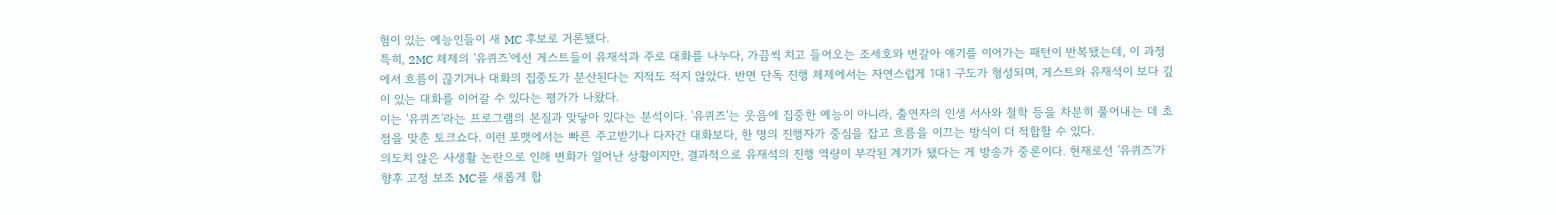험이 있는 예능인들이 새 MC 후보로 거론됐다.
특히, 2MC 체제의 '유퀴즈'에선 게스트들이 유재석과 주로 대화를 나누다, 가끔씩 치고 들어오는 조세호와 번갈아 얘기를 이어가는 패턴이 반복됐는데, 이 과정에서 흐름이 끊기거나 대화의 집중도가 분산된다는 지적도 적지 않았다. 반면 단독 진행 체제에서는 자연스럽게 1대1 구도가 형성되며, 게스트와 유재석이 보다 깊이 있는 대화를 이어갈 수 있다는 평가가 나왔다.
이는 '유퀴즈'라는 프로그램의 본질과 맞닿아 있다는 분석이다. '유퀴즈'는 웃음에 집중한 예능이 아니라, 출연자의 인생 서사와 철학 등을 차분히 풀어내는 데 초점을 맞춘 토크쇼다. 이런 포맷에서는 빠른 주고받기나 다자간 대화보다, 한 명의 진행자가 중심을 잡고 흐름을 이끄는 방식이 더 적합할 수 있다.
의도치 않은 사생활 논란으로 인해 변화가 일어난 상황이지만, 결과적으로 유재석의 진행 역량이 부각된 계기가 됐다는 게 방송가 중론이다. 현재로선 '유퀴즈'가 향후 고정 보조 MC를 새롭게 합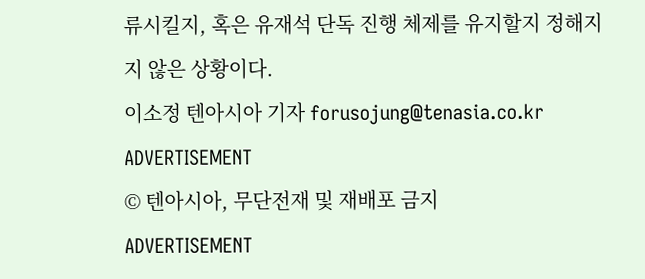류시킬지, 혹은 유재석 단독 진행 체제를 유지할지 정해지지 않은 상황이다.
이소정 텐아시아 기자 forusojung@tenasia.co.kr
ADVERTISEMENT
© 텐아시아, 무단전재 및 재배포 금지
ADVERTISEMENT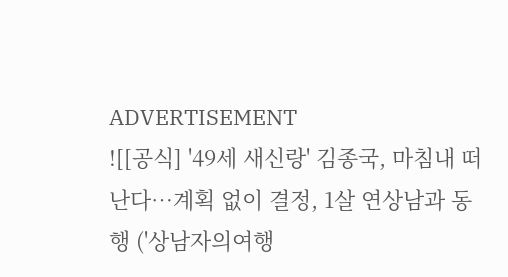ADVERTISEMENT
![[공식] '49세 새신랑' 김종국, 마침내 떠난다…계획 없이 결정, 1살 연상남과 동행 ('상남자의여행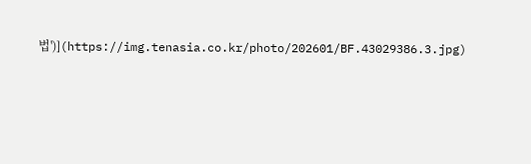법')](https://img.tenasia.co.kr/photo/202601/BF.43029386.3.jpg)